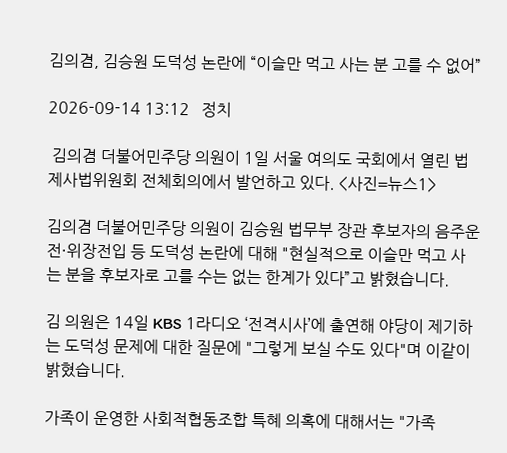김의겸, 김승원 도덕성 논란에 “이슬만 먹고 사는 분 고를 수 없어”

2026-09-14 13:12   정치

 김의겸 더불어민주당 의원이 1일 서울 여의도 국회에서 열린 법제사법위원회 전체회의에서 발언하고 있다. <사진=뉴스1>

김의겸 더불어민주당 의원이 김승원 법무부 장관 후보자의 음주운전·위장전입 등 도덕성 논란에 대해 "현실적으로 이슬만 먹고 사는 분을 후보자로 고를 수는 없는 한계가 있다”고 밝혔습니다.

김 의원은 14일 KBS 1라디오 ‘전격시사’에 출연해 야당이 제기하는 도덕성 문제에 대한 질문에 "그렇게 보실 수도 있다"며 이같이 밝혔습니다.

가족이 운영한 사회적협동조합 특혜 의혹에 대해서는 "가족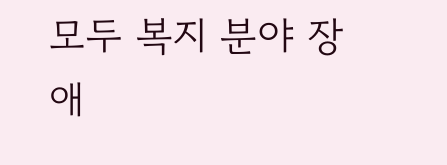모두 복지 분야 장애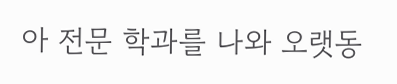아 전문 학과를 나와 오랫동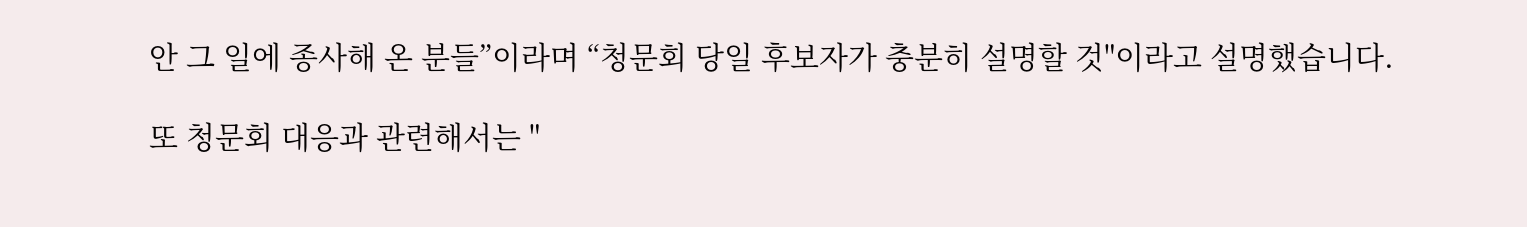안 그 일에 종사해 온 분들”이라며 “청문회 당일 후보자가 충분히 설명할 것"이라고 설명했습니다.

또 청문회 대응과 관련해서는 "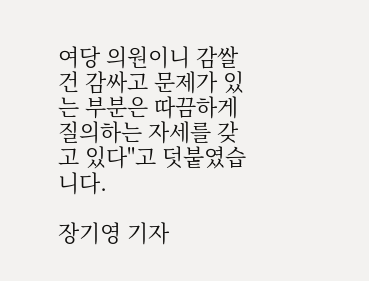여당 의원이니 감쌀 건 감싸고 문제가 있는 부분은 따끔하게 질의하는 자세를 갖고 있다"고 덧붙였습니다.

장기영 기자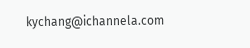kychang@ichannela.com